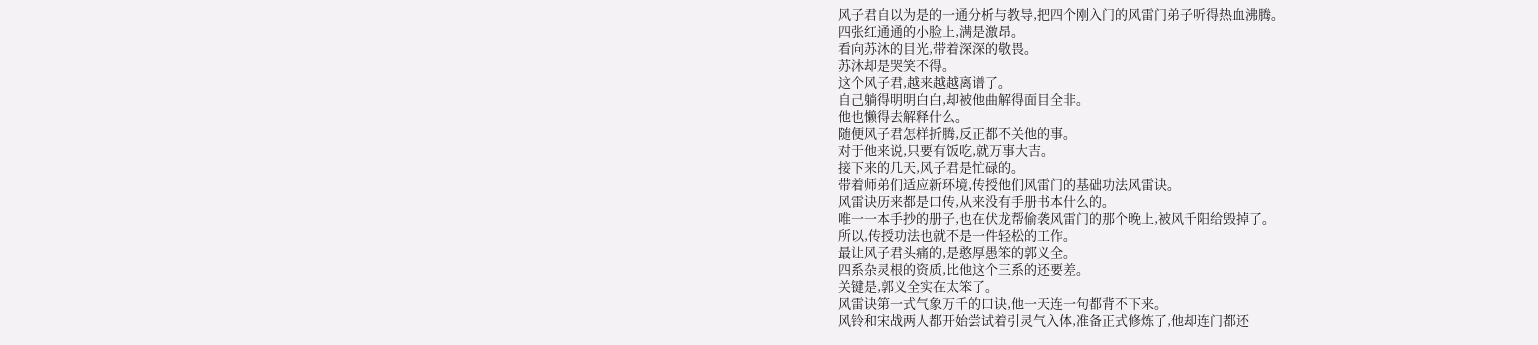风子君自以为是的一通分析与教导,把四个刚入门的风雷门弟子听得热血沸腾。
四张红通通的小脸上,满是激昂。
看向苏沐的目光,带着深深的敬畏。
苏沐却是哭笑不得。
这个风子君,越来越越离谱了。
自己躺得明明白白,却被他曲解得面目全非。
他也懒得去解释什么。
随便风子君怎样折腾,反正都不关他的事。
对于他来说,只要有饭吃,就万事大吉。
接下来的几天,风子君是忙碌的。
带着师弟们适应新环境,传授他们风雷门的基础功法风雷诀。
风雷诀历来都是口传,从来没有手册书本什么的。
唯一一本手抄的册子,也在伏龙帮偷袭风雷门的那个晚上,被风千阳给毁掉了。
所以,传授功法也就不是一件轻松的工作。
最让风子君头痛的,是憨厚愚笨的郭义全。
四系杂灵根的资质,比他这个三系的还要差。
关键是,郭义全实在太笨了。
风雷诀第一式气象万千的口诀,他一天连一句都背不下来。
风铃和宋战两人都开始尝试着引灵气入体,准备正式修炼了,他却连门都还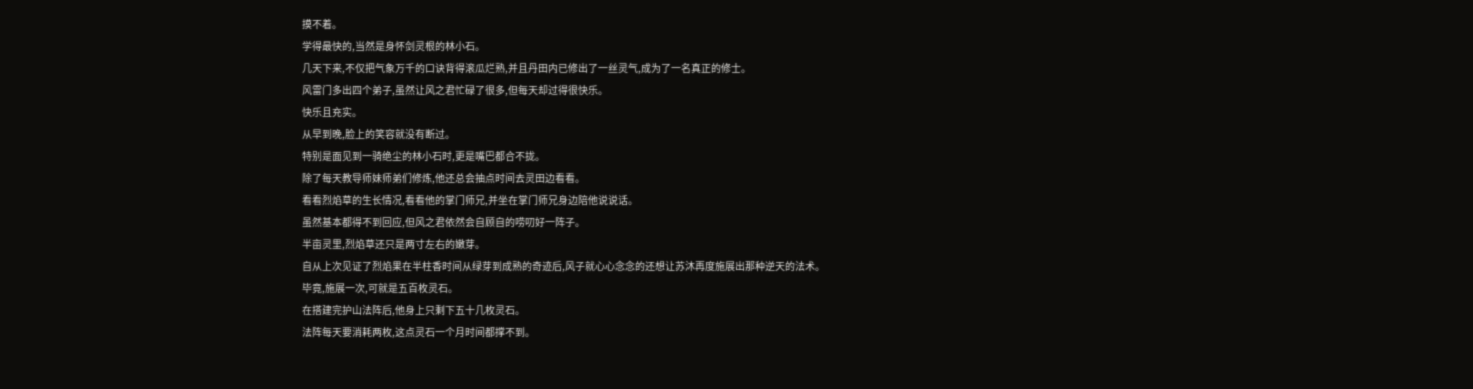摸不着。
学得最快的,当然是身怀剑灵根的林小石。
几天下来,不仅把气象万千的口诀背得滚瓜烂熟,并且丹田内已修出了一丝灵气,成为了一名真正的修士。
风雷门多出四个弟子,虽然让风之君忙碌了很多,但每天却过得很快乐。
快乐且充实。
从早到晚,脸上的笑容就没有断过。
特别是面见到一骑绝尘的林小石时,更是嘴巴都合不拢。
除了每天教导师妹师弟们修炼,他还总会抽点时间去灵田边看看。
看看烈焰草的生长情况,看看他的掌门师兄,并坐在掌门师兄身边陪他说说话。
虽然基本都得不到回应,但风之君依然会自顾自的唠叨好一阵子。
半亩灵里,烈焰草还只是两寸左右的嫩芽。
自从上次见证了烈焰果在半柱香时间从绿芽到成熟的奇迹后,风子就心心念念的还想让苏沐再度施展出那种逆天的法术。
毕竟,施展一次,可就是五百枚灵石。
在搭建完护山法阵后,他身上只剩下五十几枚灵石。
法阵每天要消耗两枚,这点灵石一个月时间都撑不到。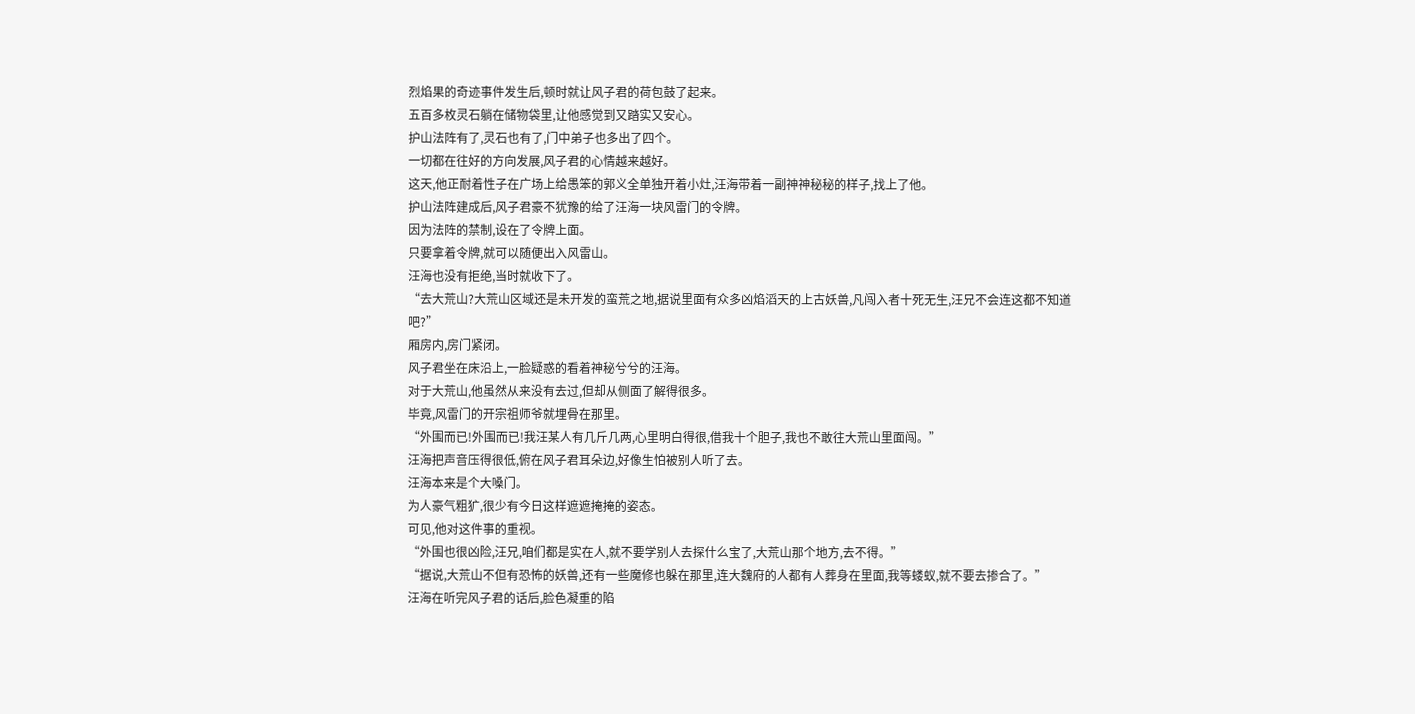烈焰果的奇迹事件发生后,顿时就让风子君的荷包鼓了起来。
五百多枚灵石躺在储物袋里,让他感觉到又踏实又安心。
护山法阵有了,灵石也有了,门中弟子也多出了四个。
一切都在往好的方向发展,风子君的心情越来越好。
这天,他正耐着性子在广场上给愚笨的郭义全单独开着小灶,汪海带着一副神神秘秘的样子,找上了他。
护山法阵建成后,风子君豪不犹豫的给了汪海一块风雷门的令牌。
因为法阵的禁制,设在了令牌上面。
只要拿着令牌,就可以随便出入风雷山。
汪海也没有拒绝,当时就收下了。
“去大荒山?大荒山区域还是未开发的蛮荒之地,据说里面有众多凶焰滔天的上古妖兽,凡闯入者十死无生,汪兄不会连这都不知道吧?”
厢房内,房门紧闭。
风子君坐在床沿上,一脸疑惑的看着神秘兮兮的汪海。
对于大荒山,他虽然从来没有去过,但却从侧面了解得很多。
毕竟,风雷门的开宗祖师爷就埋骨在那里。
“外围而已!外围而已!我汪某人有几斤几两,心里明白得很,借我十个胆子,我也不敢往大荒山里面闯。”
汪海把声音压得很低,俯在风子君耳朵边,好像生怕被别人听了去。
汪海本来是个大嗓门。
为人豪气粗犷,很少有今日这样遮遮掩掩的姿态。
可见,他对这件事的重视。
“外围也很凶险,汪兄,咱们都是实在人,就不要学别人去探什么宝了,大荒山那个地方,去不得。”
“据说,大荒山不但有恐怖的妖兽,还有一些魔修也躲在那里,连大魏府的人都有人葬身在里面,我等蝼蚁,就不要去掺合了。”
汪海在听完风子君的话后,脸色凝重的陷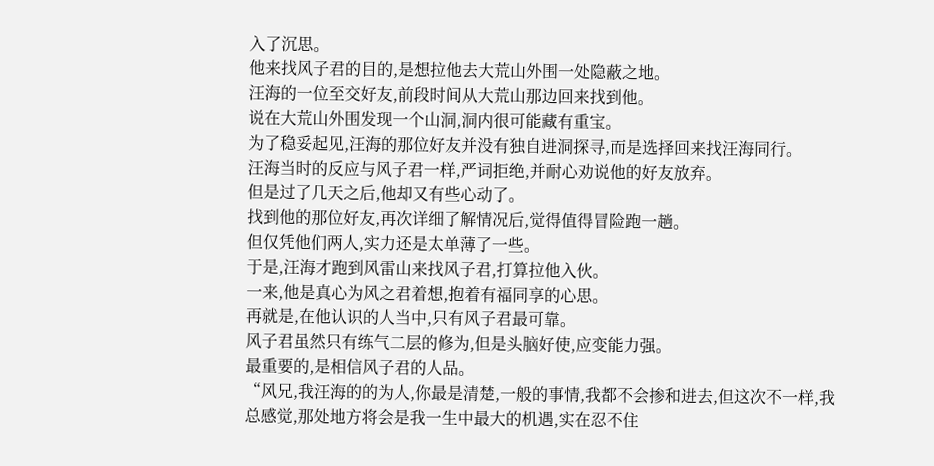入了沉思。
他来找风子君的目的,是想拉他去大荒山外围一处隐蔽之地。
汪海的一位至交好友,前段时间从大荒山那边回来找到他。
说在大荒山外围发现一个山洞,洞内很可能藏有重宝。
为了稳妥起见,汪海的那位好友并没有独自进洞探寻,而是选择回来找汪海同行。
汪海当时的反应与风子君一样,严词拒绝,并耐心劝说他的好友放弃。
但是过了几天之后,他却又有些心动了。
找到他的那位好友,再次详细了解情况后,觉得值得冒险跑一趟。
但仅凭他们两人,实力还是太单薄了一些。
于是,汪海才跑到风雷山来找风子君,打算拉他入伙。
一来,他是真心为风之君着想,抱着有福同享的心思。
再就是,在他认识的人当中,只有风子君最可靠。
风子君虽然只有练气二层的修为,但是头脑好使,应变能力强。
最重要的,是相信风子君的人品。
“风兄,我汪海的的为人,你最是清楚,一般的事情,我都不会掺和进去,但这次不一样,我总感觉,那处地方将会是我一生中最大的机遇,实在忍不住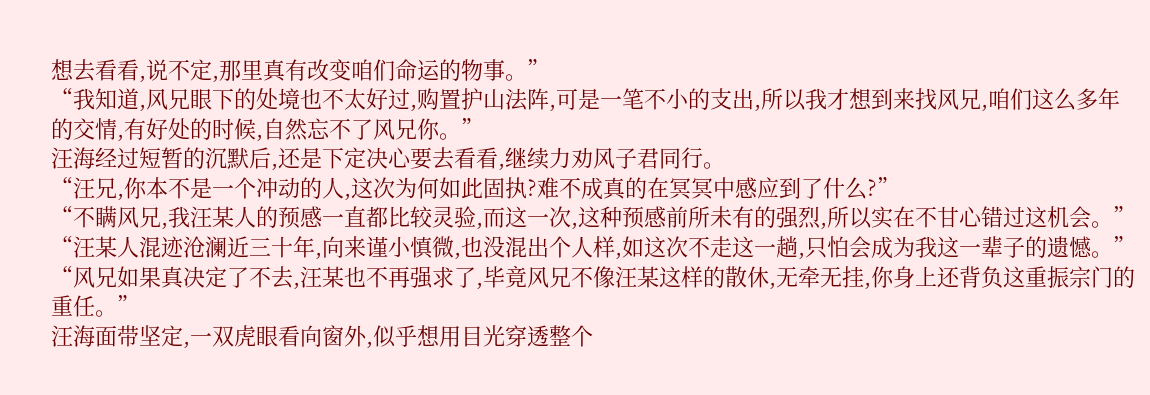想去看看,说不定,那里真有改变咱们命运的物事。”
“我知道,风兄眼下的处境也不太好过,购置护山法阵,可是一笔不小的支出,所以我才想到来找风兄,咱们这么多年的交情,有好处的时候,自然忘不了风兄你。”
汪海经过短暂的沉默后,还是下定决心要去看看,继续力劝风子君同行。
“汪兄,你本不是一个冲动的人,这次为何如此固执?难不成真的在冥冥中感应到了什么?”
“不瞒风兄,我汪某人的预感一直都比较灵验,而这一次,这种预感前所未有的强烈,所以实在不甘心错过这机会。”
“汪某人混迹沧澜近三十年,向来谨小慎微,也没混出个人样,如这次不走这一趟,只怕会成为我这一辈子的遗憾。”
“风兄如果真决定了不去,汪某也不再强求了,毕竟风兄不像汪某这样的散休,无牵无挂,你身上还背负这重振宗门的重任。”
汪海面带坚定,一双虎眼看向窗外,似乎想用目光穿透整个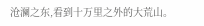沧澜之东,看到十万里之外的大荒山。